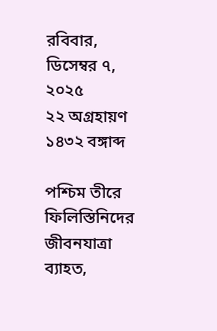রবিবার, ডিসেম্বর ৭, ২০২৫
২২ অগ্রহায়ণ ১৪৩২ বঙ্গাব্দ

পশ্চিম তীরে ফিলিস্তিনিদের জীবনযাত্রা ব্যাহত,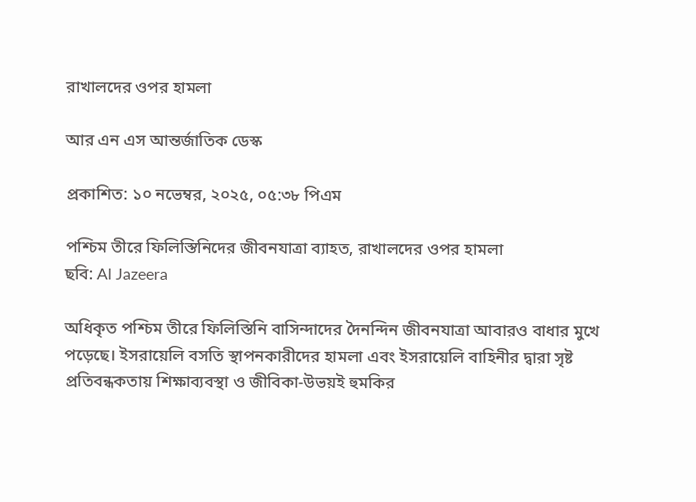রাখালদের ওপর হামলা

আর এন এস আন্তর্জাতিক ডেস্ক

প্রকাশিত: ১০ নভেম্বর, ২০২৫, ০৫:৩৮ পিএম

পশ্চিম তীরে ফিলিস্তিনিদের জীবনযাত্রা ব্যাহত, রাখালদের ওপর হামলা
ছবি: Al Jazeera

অধিকৃত পশ্চিম তীরে ফিলিস্তিনি বাসিন্দাদের দৈনন্দিন জীবনযাত্রা আবারও বাধার মুখে পড়েছে। ইসরায়েলি বসতি স্থাপনকারীদের হামলা এবং ইসরায়েলি বাহিনীর দ্বারা সৃষ্ট প্রতিবন্ধকতায় শিক্ষাব্যবস্থা ও জীবিকা-উভয়ই হুমকির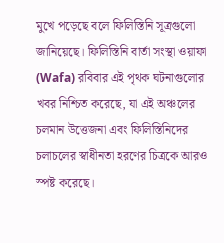মুখে পড়েছে বলে ফিলিস্তিনি সূত্রগুলো জানিয়েছে। ফিলিস্তিনি বার্তা সংস্থা ওয়াফা (Wafa) রবিবার এই পৃথক ঘটনাগুলোর খবর নিশ্চিত করেছে, যা এই অঞ্চলের চলমান উত্তেজনা এবং ফিলিস্তিনিদের চলাচলের স্বাধীনতা হরণের চিত্রকে আরও স্পষ্ট করেছে।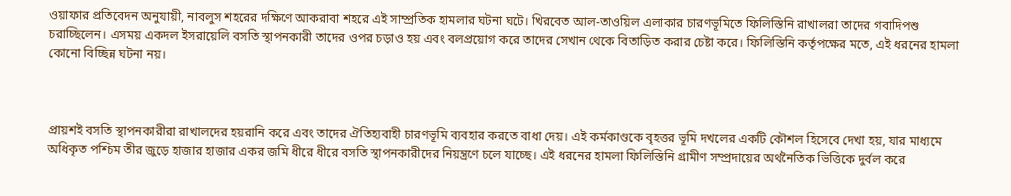ওয়াফার প্রতিবেদন অনুযায়ী, নাবলুস শহরের দক্ষিণে আকরাবা শহরে এই সাম্প্রতিক হামলার ঘটনা ঘটে। খিরবেত আল-তাওয়িল এলাকার চারণভূমিতে ফিলিস্তিনি রাখালরা তাদের গবাদিপশু চরাচ্ছিলেন। এসময় একদল ইসরায়েলি বসতি স্থাপনকারী তাদের ওপর চড়াও হয় এবং বলপ্রয়োগ করে তাদের সেখান থেকে বিতাড়িত করার চেষ্টা করে। ফিলিস্তিনি কর্তৃপক্ষের মতে, এই ধরনের হামলা কোনো বিচ্ছিন্ন ঘটনা নয়।



প্রায়শই বসতি স্থাপনকারীরা রাখালদের হয়রানি করে এবং তাদের ঐতিহ্যবাহী চারণভূমি ব্যবহার করতে বাধা দেয়। এই কর্মকাণ্ডকে বৃহত্তর ভূমি দখলের একটি কৌশল হিসেবে দেখা হয়, যার মাধ্যমে অধিকৃত পশ্চিম তীর জুড়ে হাজার হাজার একর জমি ধীরে ধীরে বসতি স্থাপনকারীদের নিয়ন্ত্রণে চলে যাচ্ছে। এই ধরনের হামলা ফিলিস্তিনি গ্রামীণ সম্প্রদায়ের অর্থনৈতিক ভিত্তিকে দুর্বল করে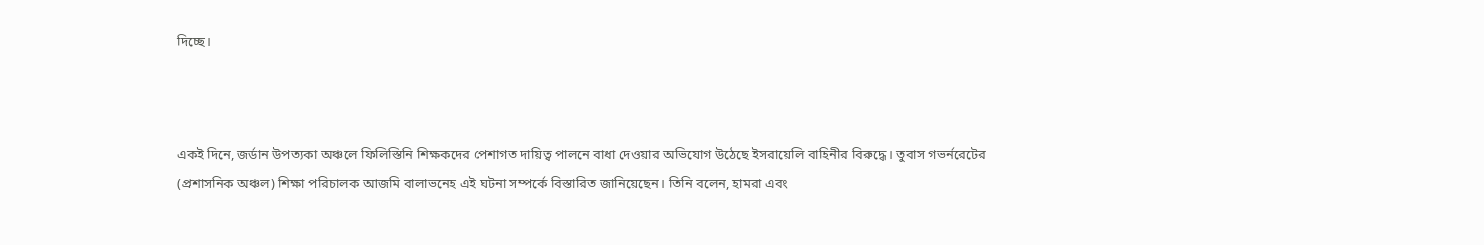দিচ্ছে।



একই দিনে, জর্ডান উপত্যকা অঞ্চলে ফিলিস্তিনি শিক্ষকদের পেশাগত দায়িত্ব পালনে বাধা দেওয়ার অভিযোগ উঠেছে ইসরায়েলি বাহিনীর বিরুদ্ধে। তুবাস গভর্নরেটের (প্রশাসনিক অঞ্চল) শিক্ষা পরিচালক আজমি বালাভনেহ এই ঘটনা সম্পর্কে বিস্তারিত জানিয়েছেন। তিনি বলেন, হামরা এবং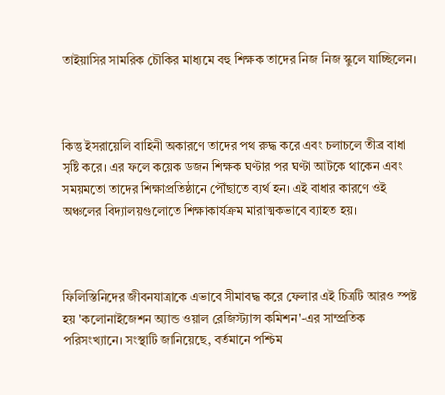তাইয়াসির সামরিক চৌকির মাধ্যমে বহু শিক্ষক তাদের নিজ নিজ স্কুলে যাচ্ছিলেন।



কিন্তু ইসরায়েলি বাহিনী অকারণে তাদের পথ রুদ্ধ করে এবং চলাচলে তীব্র বাধা সৃষ্টি করে। এর ফলে কয়েক ডজন শিক্ষক ঘণ্টার পর ঘণ্টা আটকে থাকেন এবং সময়মতো তাদের শিক্ষাপ্রতিষ্ঠানে পৌঁছাতে ব্যর্থ হন। এই বাধার কারণে ওই অঞ্চলের বিদ্যালয়গুলোতে শিক্ষাকার্যক্রম মারাত্মকভাবে ব্যাহত হয়।



ফিলিস্তিনিদের জীবনযাত্রাকে এভাবে সীমাবদ্ধ করে ফেলার এই চিত্রটি আরও স্পষ্ট হয় 'কলোনাইজেশন অ্যান্ড ওয়াল রেজিস্ট্যান্স কমিশন'-এর সাম্প্রতিক পরিসংখ্যানে। সংস্থাটি জানিয়েছে, বর্তমানে পশ্চিম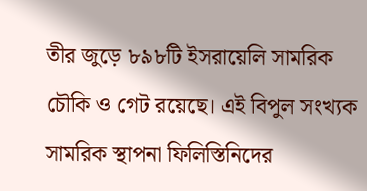তীর জুড়ে ৮৯৮টি ইসরায়েলি সামরিক চৌকি ও গেট রয়েছে। এই বিপুল সংখ্যক সামরিক স্থাপনা ফিলিস্তিনিদের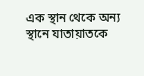এক স্থান থেকে অন্য স্থানে যাতায়াতকে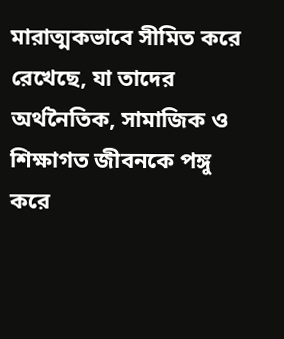মারাত্মকভাবে সীমিত করে রেখেছে, যা তাদের অর্থনৈতিক, সামাজিক ও শিক্ষাগত জীবনকে পঙ্গু করে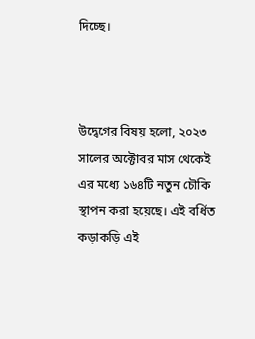দিচ্ছে।



উদ্বেগের বিষয় হলো, ২০২৩ সালের অক্টোবর মাস থেকেই এর মধ্যে ১৬৪টি নতুন চৌকি স্থাপন করা হয়েছে। এই বর্ধিত কড়াকড়ি এই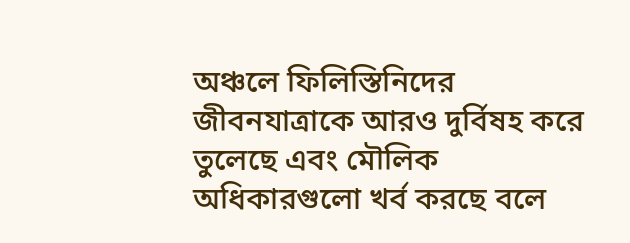অঞ্চলে ফিলিস্তিনিদের জীবনযাত্রাকে আরও দুর্বিষহ করে তুলেছে এবং মৌলিক অধিকারগুলো খর্ব করছে বলে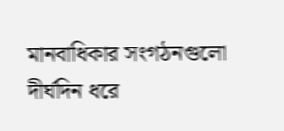মানবাধিকার সংগঠনগুলো দীর্ঘদিন ধরে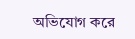অভিযোগ করে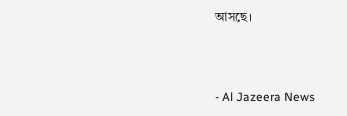আসছে।



- Al Jazeera News